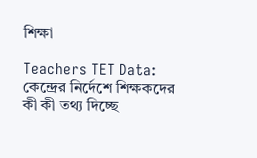শিক্ষা

Teachers TET Data: কেন্দ্রের নির্দেশে শিক্ষকদের কী কী তথ্য দিচ্ছে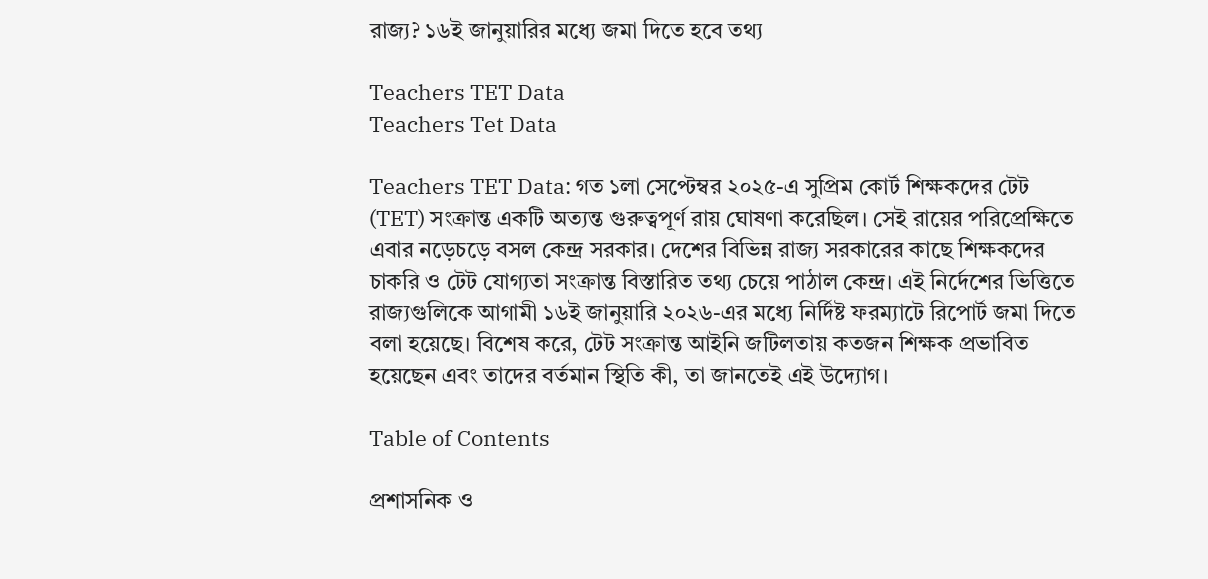রাজ্য? ১৬ই জানুয়ারির মধ্যে জমা দিতে হবে তথ্য

Teachers TET Data
Teachers Tet Data

Teachers TET Data: গত ১লা সেপ্টেম্বর ২০২৫-এ সুপ্রিম কোর্ট শিক্ষকদের টেট (TET) সংক্রান্ত একটি অত্যন্ত গুরুত্বপূর্ণ রায় ঘোষণা করেছিল। সেই রায়ের পরিপ্রেক্ষিতে এবার নড়েচড়ে বসল কেন্দ্র সরকার। দেশের বিভিন্ন রাজ্য সরকারের কাছে শিক্ষকদের চাকরি ও টেট যোগ্যতা সংক্রান্ত বিস্তারিত তথ্য চেয়ে পাঠাল কেন্দ্র। এই নির্দেশের ভিত্তিতে রাজ্যগুলিকে আগামী ১৬ই জানুয়ারি ২০২৬-এর মধ্যে নির্দিষ্ট ফরম্যাটে রিপোর্ট জমা দিতে বলা হয়েছে। বিশেষ করে, টেট সংক্রান্ত আইনি জটিলতায় কতজন শিক্ষক প্রভাবিত হয়েছেন এবং তাদের বর্তমান স্থিতি কী, তা জানতেই এই উদ্যোগ।

Table of Contents

প্রশাসনিক ও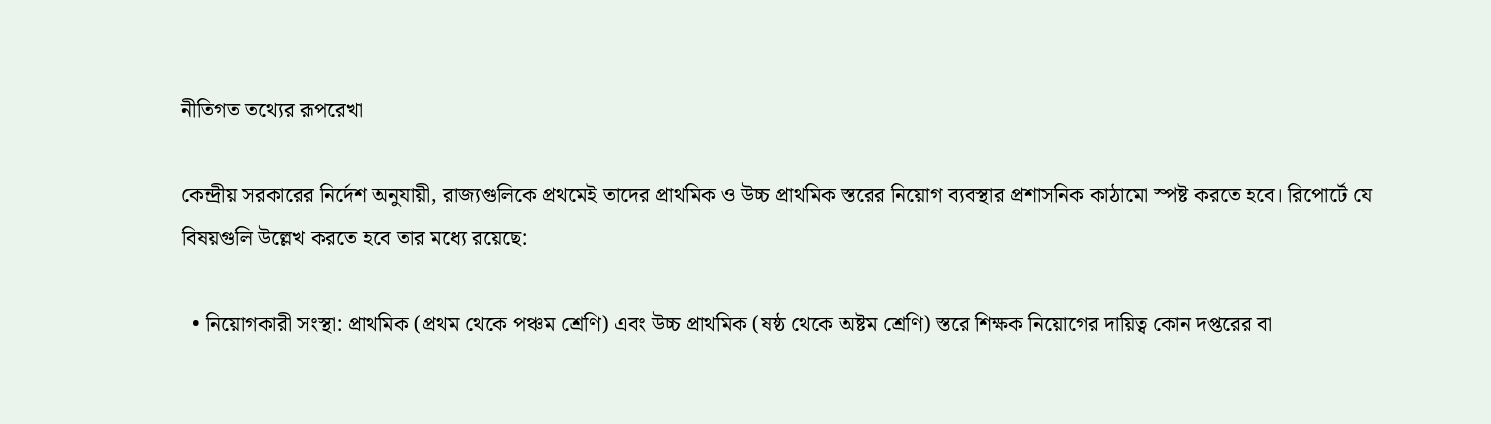নীতিগত তথ্যের রূপরেখা

কেন্দ্রীয় সরকারের নির্দেশ অনুযায়ী, রাজ্যগুলিকে প্রথমেই তাদের প্রাথমিক ও উচ্চ প্রাথমিক স্তরের নিয়োগ ব্যবস্থার প্রশাসনিক কাঠামো স্পষ্ট করতে হবে। রিপোর্টে যে বিষয়গুলি উল্লেখ করতে হবে তার মধ্যে রয়েছে:

  • নিয়োগকারী সংস্থা: প্রাথমিক (প্রথম থেকে পঞ্চম শ্রেণি) এবং উচ্চ প্রাথমিক (ষষ্ঠ থেকে অষ্টম শ্রেণি) স্তরে শিক্ষক নিয়োগের দায়িত্ব কোন দপ্তরের বা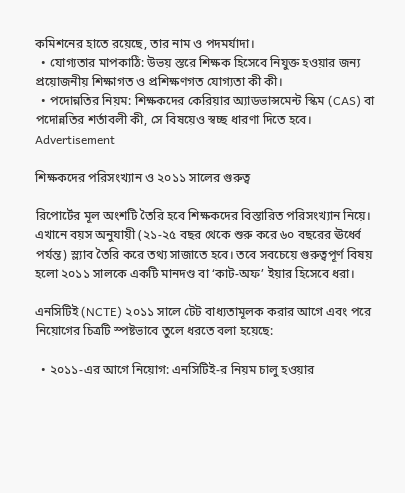কমিশনের হাতে রয়েছে, তার নাম ও পদমর্যাদা।
  • যোগ্যতার মাপকাঠি: উভয় স্তরে শিক্ষক হিসেবে নিযুক্ত হওয়ার জন্য প্রয়োজনীয় শিক্ষাগত ও প্রশিক্ষণগত যোগ্যতা কী কী।
  • পদোন্নতির নিয়ম: শিক্ষকদের কেরিয়ার অ্যাডভান্সমেন্ট স্কিম (CAS) বা পদোন্নতির শর্তাবলী কী, সে বিষয়েও স্বচ্ছ ধারণা দিতে হবে।
Advertisement

শিক্ষকদের পরিসংখ্যান ও ২০১১ সালের গুরুত্ব

রিপোর্টের মূল অংশটি তৈরি হবে শিক্ষকদের বিস্তারিত পরিসংখ্যান নিয়ে। এখানে বয়স অনুযায়ী (২১-২৫ বছর থেকে শুরু করে ৬০ বছরের ঊর্ধ্বে পর্যন্ত) স্ল্যাব তৈরি করে তথ্য সাজাতে হবে। তবে সবচেয়ে গুরুত্বপূর্ণ বিষয় হলো ২০১১ সালকে একটি মানদণ্ড বা ‘কাট-অফ’ ইয়ার হিসেবে ধরা।

এনসিটিই (NCTE) ২০১১ সালে টেট বাধ্যতামূলক করার আগে এবং পরে নিয়োগের চিত্রটি স্পষ্টভাবে তুলে ধরতে বলা হয়েছে:

  • ২০১১-এর আগে নিয়োগ: এনসিটিই-র নিয়ম চালু হওয়ার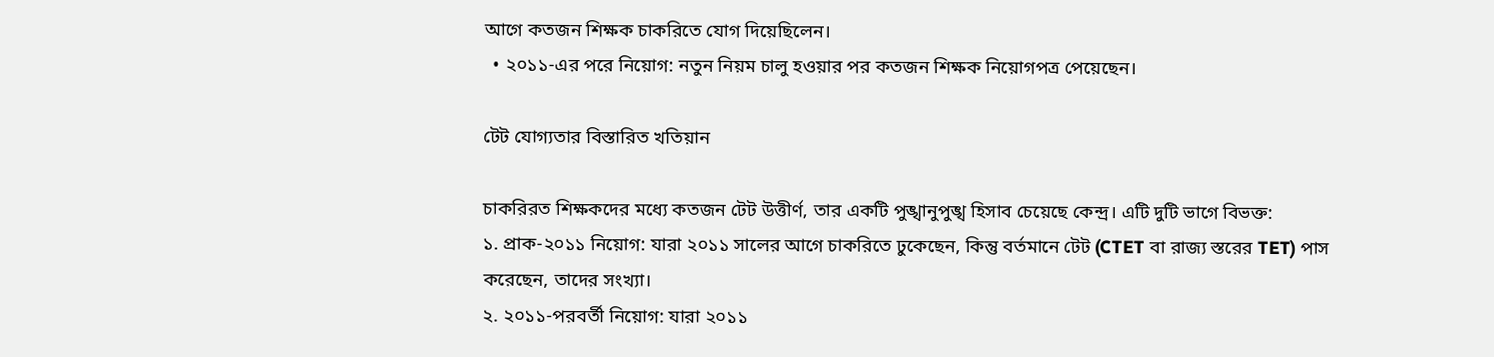আগে কতজন শিক্ষক চাকরিতে যোগ দিয়েছিলেন।
  • ২০১১-এর পরে নিয়োগ: নতুন নিয়ম চালু হওয়ার পর কতজন শিক্ষক নিয়োগপত্র পেয়েছেন।

টেট যোগ্যতার বিস্তারিত খতিয়ান

চাকরিরত শিক্ষকদের মধ্যে কতজন টেট উত্তীর্ণ, তার একটি পুঙ্খানুপুঙ্খ হিসাব চেয়েছে কেন্দ্র। এটি দুটি ভাগে বিভক্ত:
১. প্রাক-২০১১ নিয়োগ: যারা ২০১১ সালের আগে চাকরিতে ঢুকেছেন, কিন্তু বর্তমানে টেট (CTET বা রাজ্য স্তরের TET) পাস করেছেন, তাদের সংখ্যা।
২. ২০১১-পরবর্তী নিয়োগ: যারা ২০১১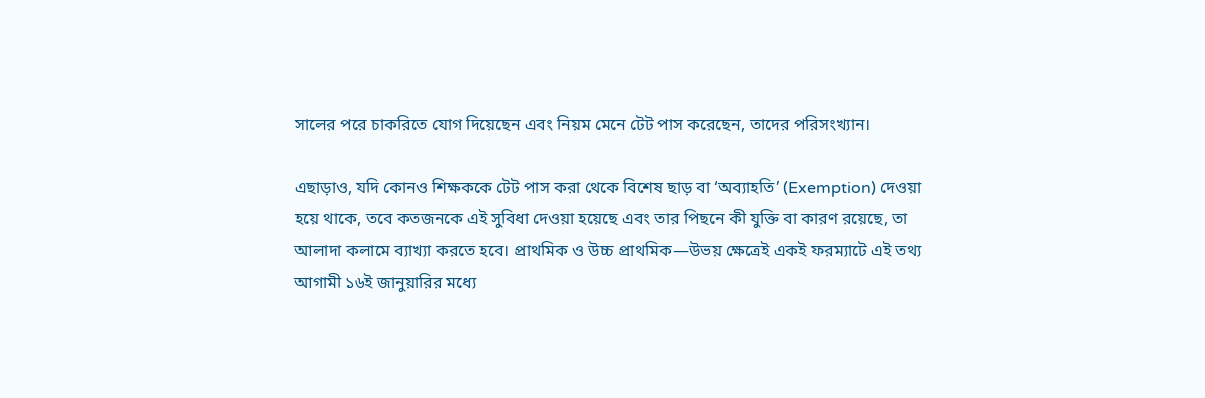সালের পরে চাকরিতে যোগ দিয়েছেন এবং নিয়ম মেনে টেট পাস করেছেন, তাদের পরিসংখ্যান।

এছাড়াও, যদি কোনও শিক্ষককে টেট পাস করা থেকে বিশেষ ছাড় বা ‘অব্যাহতি’ (Exemption) দেওয়া হয়ে থাকে, তবে কতজনকে এই সুবিধা দেওয়া হয়েছে এবং তার পিছনে কী যুক্তি বা কারণ রয়েছে, তা আলাদা কলামে ব্যাখ্যা করতে হবে। প্রাথমিক ও উচ্চ প্রাথমিক—উভয় ক্ষেত্রেই একই ফরম্যাটে এই তথ্য আগামী ১৬ই জানুয়ারির মধ্যে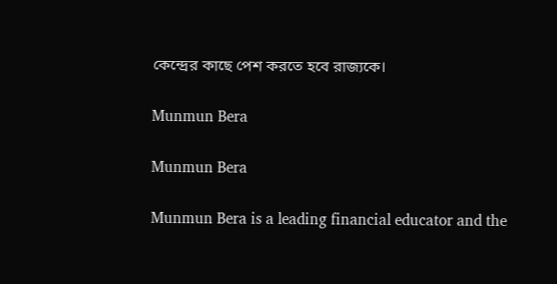কেন্দ্রের কাছে পেশ করতে হবে রাজ্যকে।

Munmun Bera

Munmun Bera

Munmun Bera is a leading financial educator and the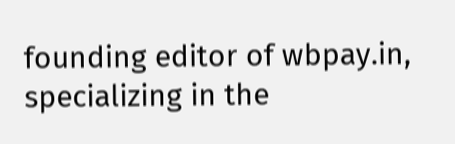founding editor of wbpay.in, specializing in the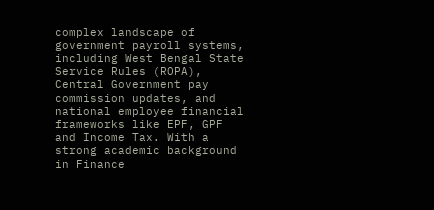complex landscape of government payroll systems, including West Bengal State Service Rules (ROPA), Central Government pay commission updates, and national employee financial frameworks like EPF, GPF and Income Tax. With a strong academic background in Finance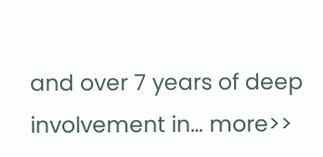and over 7 years of deep involvement in… more>>